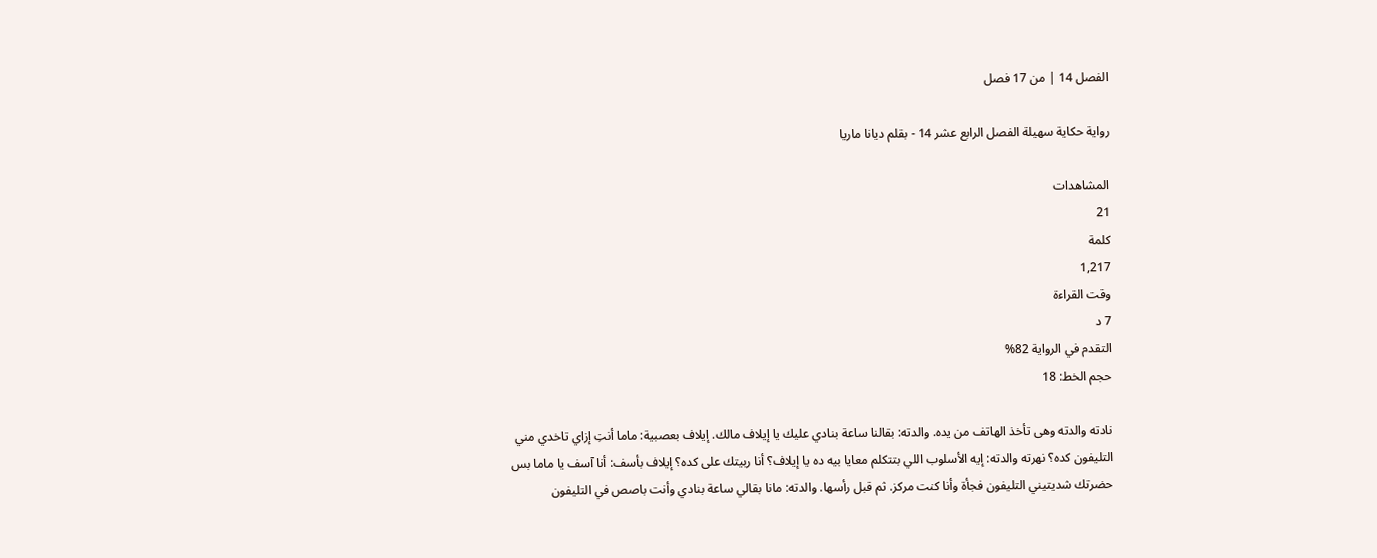الفصل 14 | من 17 فصل

رواية حكاية سهيلة الفصل الرابع عشر 14 - بقلم ديانا ماريا

المشاهدات
21
كلمة
1,217
وقت القراءة
7 د
التقدم في الرواية 82%
حجم الخط: 18

نادته والدته وهى تأخذ الهاتف من يده. والدته: بقالنا ساعة بنادي عليك يا إيلاف مالك. إيلاف بعصبية: ماما أنتِ إزاي تاخدي مني التليفون كده؟ نهرته والدته: إيه الأسلوب اللي بتتكلم معايا بيه ده يا إيلاف؟ أنا ربيتك على كده؟ إيلاف بأسف: أنا آسف يا ماما بس حضرتك شديتيني التليفون فجأة وأنا كنت مركز. ثم قبل رأسها. والدته: مانا بقالي ساعة بنادي وأنت باصص في التليفون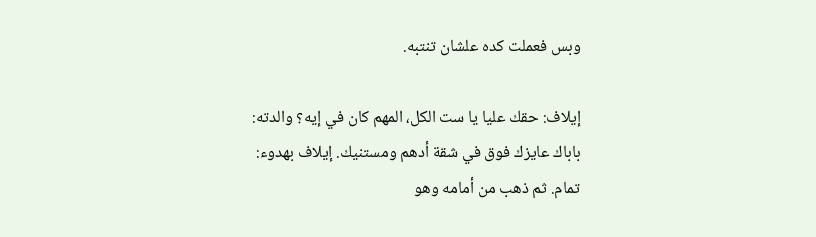وبس فعملت كده علشان تنتبه.

إيلاف: حقك عليا يا ست الكل، المهم كان في إيه؟ والدته: باباك عايزك فوق في شقة أدهم ومستنيك. إيلاف بهدوء: تمام. ثم ذهب من أمامه وهو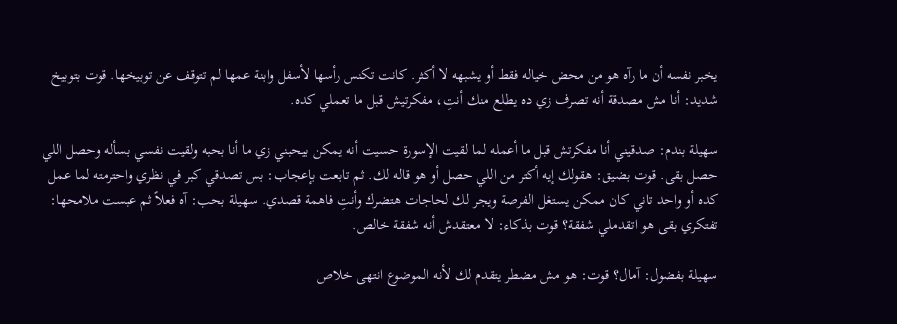يخبر نفسه أن ما رآه هو من محض خياله فقط أو يشبهه لا أكثر. كانت تكنس رأسها لأسفل وابنة عمها لم تتوقف عن توبيخها. قوت بتوبيخ شديد: أنا مش مصدقة أنه تصرف زي ده يطلع منك أنتِ، مفكرتيش قبل ما تعملي كده.

سهيلة بندم: صدقيني أنا مفكرتش قبل ما أعمله لما لقيت الإسورة حسيت أنه يمكن بيحبني زي ما أنا بحبه ولقيت نفسي بسأله وحصل اللي حصل بقى. قوت بضيق: هقولك إيه أكتر من اللي حصل أو هو قاله لك. ثم تابعت بإعجاب: بس تصدقي كبر في نظري واحترمته لما عمل كده أو واحد تاني كان ممكن يستغل الفرصة ويجر لك لحاجات هتضرك وأنتِ فاهمة قصدي. سهيلة بحب: آه فعلاً ثم عبست ملامحها: تفتكري بقى هو اتقدملي شفقة؟ قوت بذكاء: لا معتقدش أنه شفقة خالص.

سهيلة بفضول: آمال؟ قوت: هو مش مضطر يتقدم لك لأنه الموضوع انتهى خلاص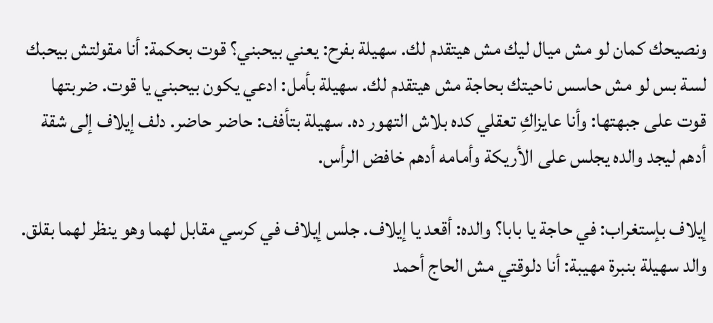ونصيحك كمان لو مش ميال ليك مش هيتقدم لك. سهيلة بفرح: يعني بيحبني؟ قوت بحكمة: أنا مقولتش بيحبك لسة بس لو مش حاسس ناحيتك بحاجة مش هيتقدم لك. سهيلة بأمل: ادعي يكون بيحبني يا قوت. ضربتها قوت على جبهتها: وأنا عايزاكِ تعقلي كده بلاش التهور ده. سهيلة بتأفف: حاضر حاضر. دلف إيلاف إلى شقة أدهم ليجد والده يجلس على الأريكة وأمامه أدهم خافض الرأس.

إيلاف بإستغراب: في حاجة يا بابا؟ والده: أقعد يا إيلاف. جلس إيلاف في كرسي مقابل لهما وهو ينظر لهما بقلق. والد سهيلة بنبرة مهيبة: أنا دلوقتي مش الحاج أحمد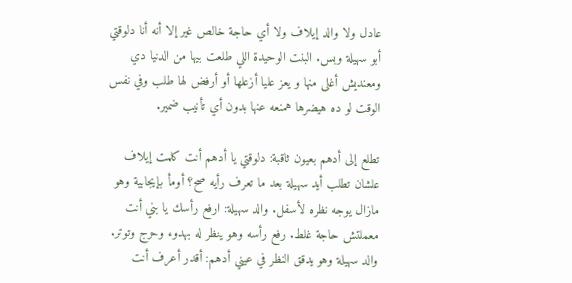عادل ولا والد إيلاف ولا أي حاجة خالص غير إلا أنه أنا دلوقتي أبو سهيلة وبس. البنت الوحيدة اللي طلعت بيها من الدنيا دي ومعنديش أغلى منها و يعز عليا أزعلها أو أرفض لها طلب وفي نفس الوقت لو ده هيضرها همنعه عنها بدون أي تأنيب ضمير.

تطلع إلى أدهم بعيون ثاقبة: دلوقتي يا أدهم أنت كلمت إيلاف علشان تطلب أيد سهيلة بعد ما تعرف رأيه صح؟ أومأ بإيجابية وهو مازال يوجه نظره لأسفل. والد سهيلة: ارفع رأسك يا بني أنت معملتش حاجة غلط. رفع رأسه وهو ينظر له بهدوء وحرج وتوتر. والد سهيلة وهو يدقق النظر في عيني أدهم: أقدر أعرف أنت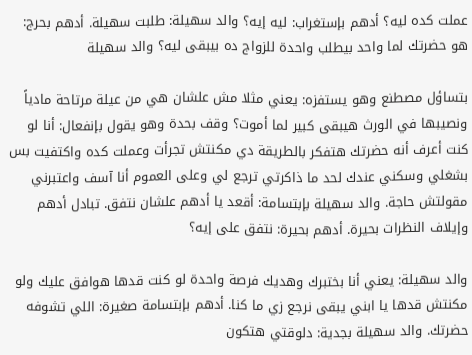عملت كده ليه؟ أدهم بإستغراب: ليه إيه؟ والد سهيلة: طلبت سهيلة. أدهم بحرج: هو حضرتك لما واحد بيطلب واحدة للزواج ده بيبقى ليه؟ والد سهيلة

بتساؤل مصطنع وهو يستفزه: يعني مثلا مش علشان هي من عيلة مرتاحة مادياً ونصيبها في الورث هيبقى كبير لما أموت؟ وقف بحدة وهو يقول بإنفعال: أنا لو كنت أعرف أنه حضرتك هتفكر بالطريقة دي مكنتش تجرأت وعملت كده واكتفيت بس بشغلي وسكني عندك لحد ما ذاكرتي ترجع لي وعلى العموم أنا آسف واعتبرني مقولتش حاجة. والد سهيلة بإبتسامة: أقعد يا أدهم علشان نتفق. تبادل أدهم وإيلاف النظرات بحيرة. أدهم بحيرة: نتفق على إيه؟

والد سهيلة: يعني أنا بختبرك وهديك فرصة واحدة لو كنت قدها هوافق عليك ولو مكنتش قدها يا ابني يبقى نرجع زي ما كنا. أدهم بإبتسامة صغيرة: اللي تشوفه حضرتك. والد سهيلة بجدية: دلوقتي هتكون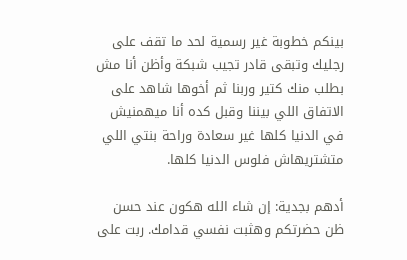بينكم خطوبة غير رسمية لحد ما تقف على رجليك وتبقى قادر تجيب شبكة وأظن أنا مش بطلب منك كتير وربنا ثم أخوها شاهد على الاتفاق اللي بيننا وقبل كده أنا ميهمنيش في الدنيا كلها غير سعادة وراحة بنتي اللي متشتريهاش فلوس الدنيا كلها.

أدهم بجدية: إن شاء الله هكون عند حسن ظن حضرتكم وهثبت نفسي قدامك. ربت على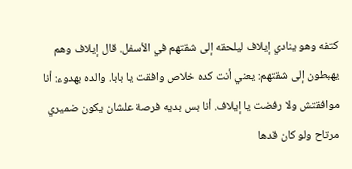كتفه وهو ينادي إيلاف ليلحقه إلى شقتهم في الأسفل. قال إيلاف وهم يهبطون إلى شقتهم: يعني أنت كده خلاص وافقت يا بابا. والده بهدوء: أنا موافقتش ولا رفضت يا إيلاف. أنا بس بديه فرصة علشان يكون ضميري مرتاح ولو كان قدها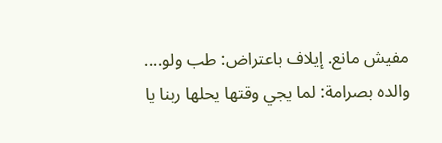مفيش مانع. إيلاف باعتراض: طب ولو.... والده بصرامة: لما يجي وقتها يحلها ربنا يا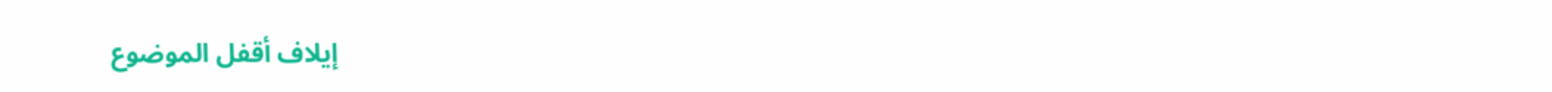إيلاف أقفل الموضوع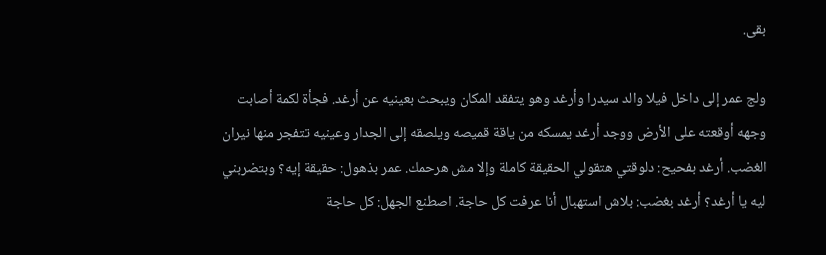بقى.

ولج عمر إلى داخل فيلا والد سيدرا وأرغد وهو يتفقد المكان ويبحث بعينيه عن أرغد. فجأة لكمة أصابت وجهه أوقعته على الأرض ووجد أرغد يمسكه من ياقة قميصه ويلصقه إلى الجدار وعينيه تتفجر منها نيران الغضب. أرغد بفحيح: دلوقتي هتقولي الحقيقة كاملة وإلا مش هرحمك. عمر بذهول: حقيقة إيه؟ وبتضربني ليه يا أرغد؟ أرغد بغضب: بلاش استهبال أنا عرفت كل حاجة. اصطنع الجهل: كل حاجة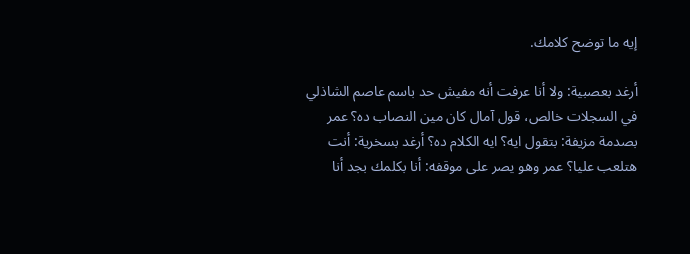إيه ما توضح كلامك.

أرغد بعصبية: ولا أنا عرفت أنه مفيش حد باسم عاصم الشاذلي في السجلات خالص، قول آمال كان مين النصاب ده؟ عمر بصدمة مزيفة: بتقول ايه؟ ايه الكلام ده؟ أرغد بسخرية: أنت هتلعب عليا؟ عمر وهو يصر على موقفه: أنا بكلمك بجد أنا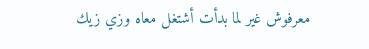معرفوش غير لما بدأت أشتغل معاه وزي زيك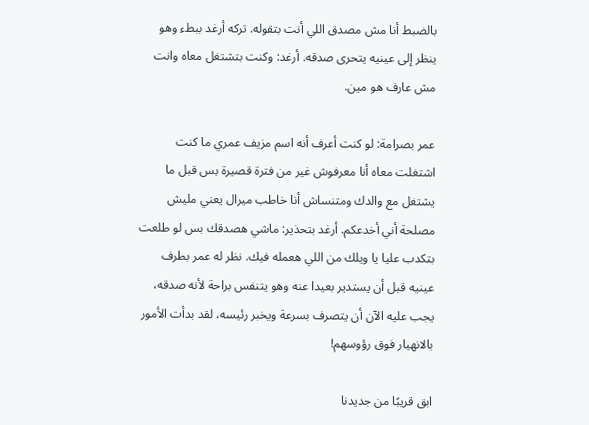بالضبط أنا مش مصدق اللي أنت بتقوله. تركه أرغد ببطء وهو ينظر إلى عينيه يتحرى صدقه. أرغد: وكنت بتشتغل معاه وانت مش عارف هو مين.

عمر بصرامة: لو كنت أعرف أنه اسم مزيف عمري ما كنت اشتغلت معاه أنا معرفوش غير من فترة قصيرة بس قبل ما يشتغل مع والدك ومتنساش أنا خاطب ميرال يعني مليش مصلحة أني أخدعكم. أرغد بتحذير: ماشي هصدقك بس لو طلعت بتكدب عليا يا ويلك من اللي هعمله فيك. نظر له عمر بطرف عينيه قبل أن يستدير بعيدا عنه وهو يتنفس براحة لأنه صدقه، يجب عليه الآن أن يتصرف بسرعة ويخبر رئيسه، لقد بدأت الأمور بالانهيار فوق رؤوسهم!

ابق قريبًا من جديدنا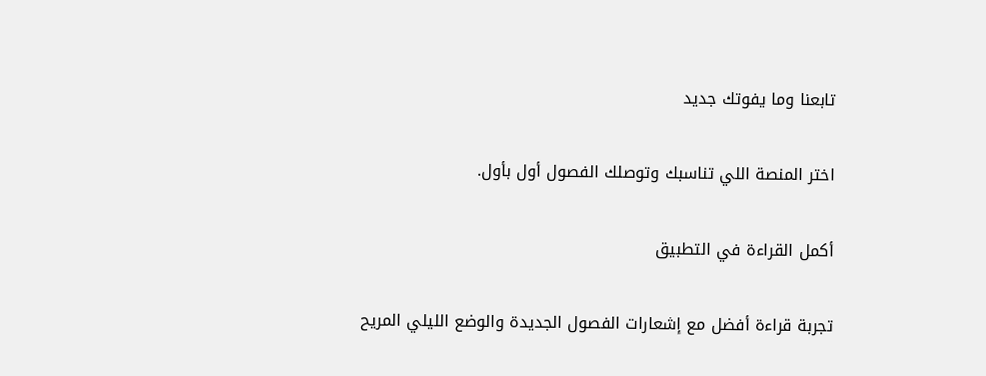تابعنا وما يفوتك جديد

اختر المنصة اللي تناسبك وتوصلك الفصول أول بأول.

أكمل القراءة في التطبيق

تجربة قراءة أفضل مع إشعارات الفصول الجديدة والوضع الليلي المريح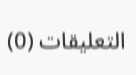التعليقات (0)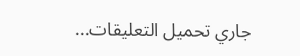جاري تحميل التعليقات...